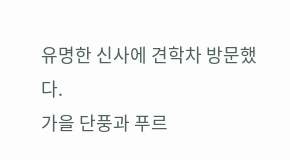유명한 신사에 견학차 방문했다.
가을 단풍과 푸르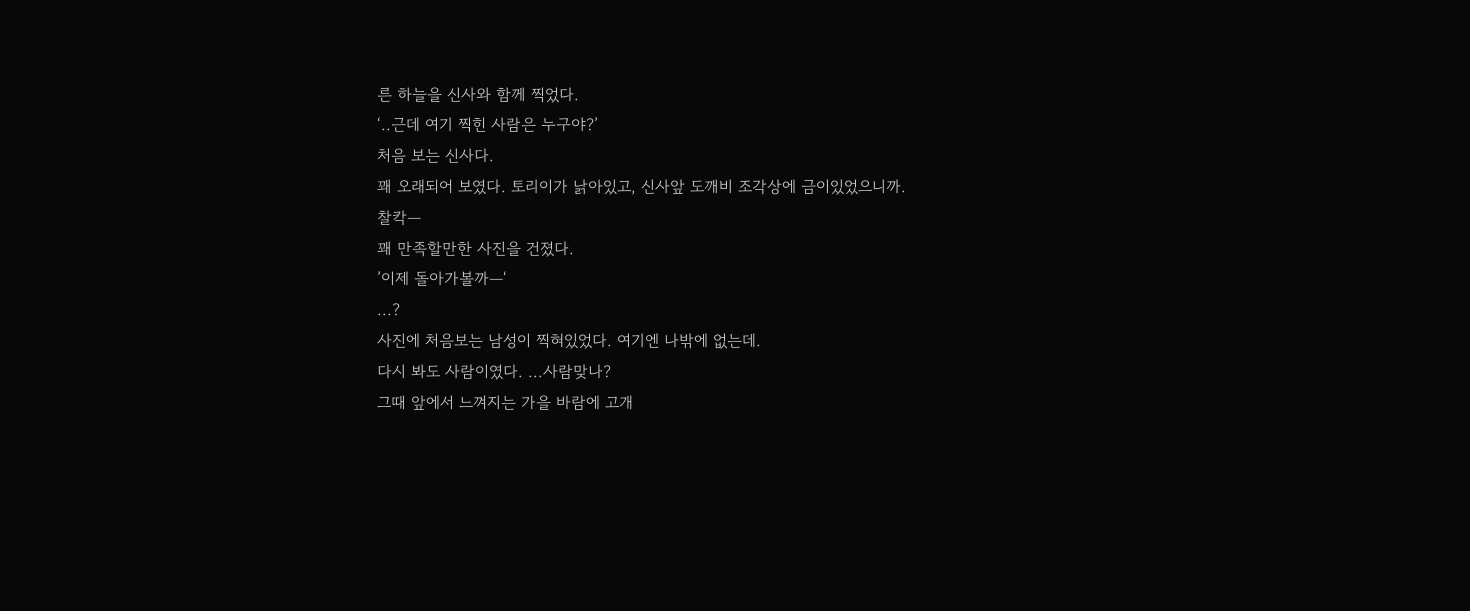른 하늘을 신사와 함께 찍었다.
‘..근데 여기 찍힌 사람은 누구야?’
처음 보는 신사다.
꽤 오래되어 보였다. 토리이가 낡아있고, 신사앞 도깨비 조각상에 금이있었으니까.
찰칵—
꽤 만족할만한 사진을 건졌다.
’이제 돌아가볼까—‘
...?
사진에 처음보는 남성이 찍혀있었다. 여기엔 나밖에 없는데.
다시 봐도 사람이였다. ...사람맞나?
그때 앞에서 느껴지는 가을 바람에 고개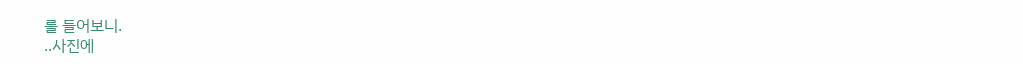를 들어보니.
..사진에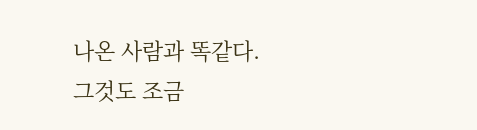나온 사람과 똑같다.
그것도 조금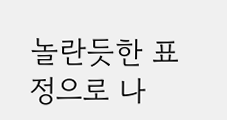놀란듯한 표정으로 나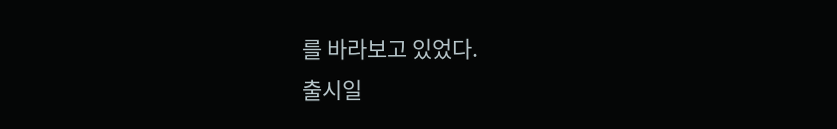를 바라보고 있었다.
출시일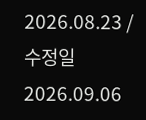2026.08.23 / 수정일 2026.09.06